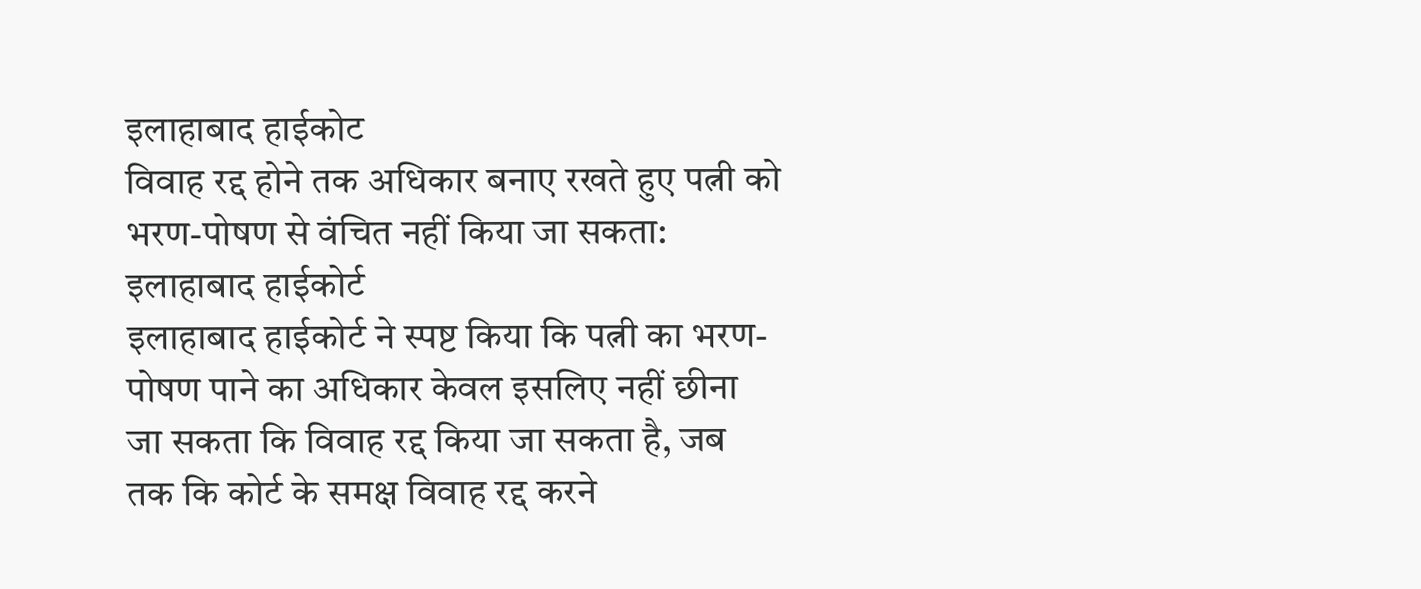इलाहाबाद हाईकोट
विवाह रद्द होने तक अधिकार बनाए रखते हुए पत्नी को भरण-पोषण से वंचित नहीं किया जा सकता: इलाहाबाद हाईकोर्ट
इलाहाबाद हाईकोर्ट ने स्पष्ट किया कि पत्नी का भरण-पोषण पाने का अधिकार केवल इसलिए नहीं छीना जा सकता कि विवाह रद्द किया जा सकता है, जब तक कि कोर्ट के समक्ष विवाह रद्द करने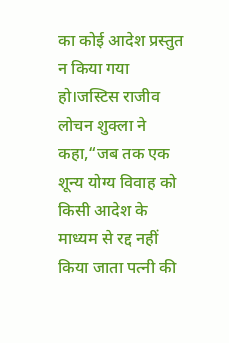का कोई आदेश प्रस्तुत न किया गया हो।जस्टिस राजीव लोचन शुक्ला ने कहा,“जब तक एक शून्य योग्य विवाह को किसी आदेश के माध्यम से रद्द नहीं किया जाता पत्नी की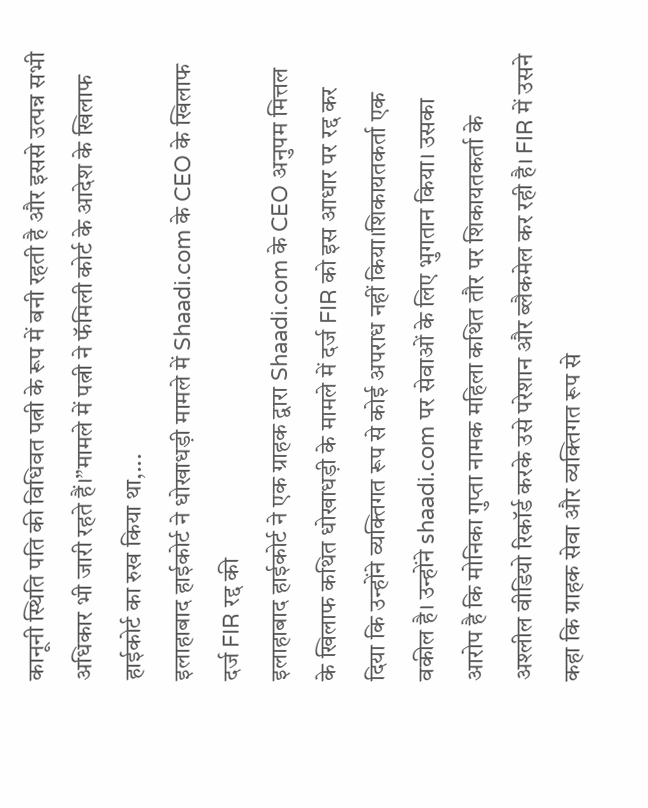कानूनी स्थिति पति की विधिवत पत्नी के रूप में बनी रहती है और इससे उत्पन्न सभी अधिकार भी जारी रहते हैं।”मामले में पत्नी ने फॅमिली कोर्ट के आदेश के खिलाफ हाईकोर्ट का रुख किया था,...
इलाहाबाद हाईकोर्ट ने धोखाधड़ी मामले में Shaadi.com के CEO के खिलाफ दर्ज FIR रद्द की
इलाहाबाद हाईकोर्ट ने एक ग्राहक द्वारा Shaadi.com के CEO अनुपम मित्तल के खिलाफ कथित धोखाधड़ी के मामले में दर्ज FIR को इस आधार पर रद्द कर दिया कि उन्होंने व्यक्तिगत रूप से कोई अपराध नहीं किया।शिकायतकर्ता एक वकील है। उन्होंने shaadi.com पर सेवाओं के लिए भुगतान किया। उसका आरोप है कि मोनिका गुप्ता नामक महिला कथित तौर पर शिकायतकर्ता के अश्लील वीडियो रिकॉर्ड करके उसे परेशान और ब्लैकमेल कर रही है। FIR में उसने कहा कि ग्राहक सेवा और व्यक्तिगत रूप से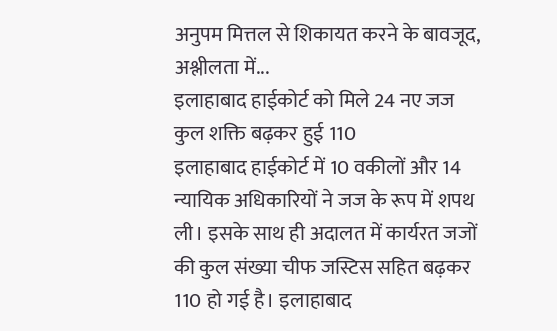अनुपम मित्तल से शिकायत करने के बावजूद, अश्लीलता में...
इलाहाबाद हाईकोर्ट को मिले 24 नए जज कुल शक्ति बढ़कर हुई 110
इलाहाबाद हाईकोर्ट में 10 वकीलों और 14 न्यायिक अधिकारियों ने जज के रूप में शपथ ली। इसके साथ ही अदालत में कार्यरत जजों की कुल संख्या चीफ जस्टिस सहित बढ़कर 110 हो गई है। इलाहाबाद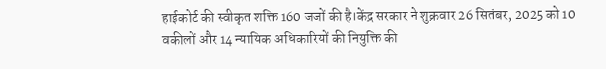हाईकोर्ट की स्वीकृत शक्ति 160 जजों की है।केंद्र सरकार ने शुक्रवार 26 सितंबर, 2025 को 10 वकीलों और 14 न्यायिक अधिकारियों की नियुक्ति की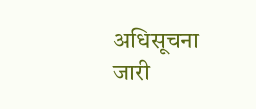अधिसूचना जारी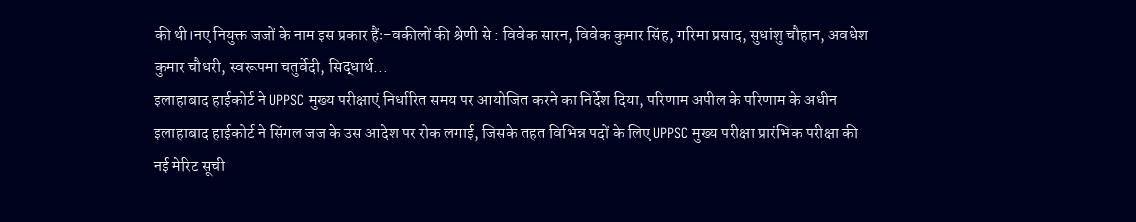की थी।नए नियुक्त जजों के नाम इस प्रकार हैंः-वकीलों की श्रेणी से : विवेक सारन, विवेक कुमार सिंह, गरिमा प्रसाद, सुधांशु चौहान, अवधेश कुमार चौधरी, स्वरूपमा चतुर्वेदी, सिद्धार्थ...
इलाहाबाद हाईकोर्ट ने UPPSC मुख्य परीक्षाएं निर्धारित समय पर आयोजित करने का निर्देश दिया, परिणाम अपील के परिणाम के अधीन
इलाहाबाद हाईकोर्ट ने सिंगल जज के उस आदेश पर रोक लगाई, जिसके तहत विभिन्न पदों के लिए UPPSC मुख्य परीक्षा प्रारंभिक परीक्षा की नई मेरिट सूची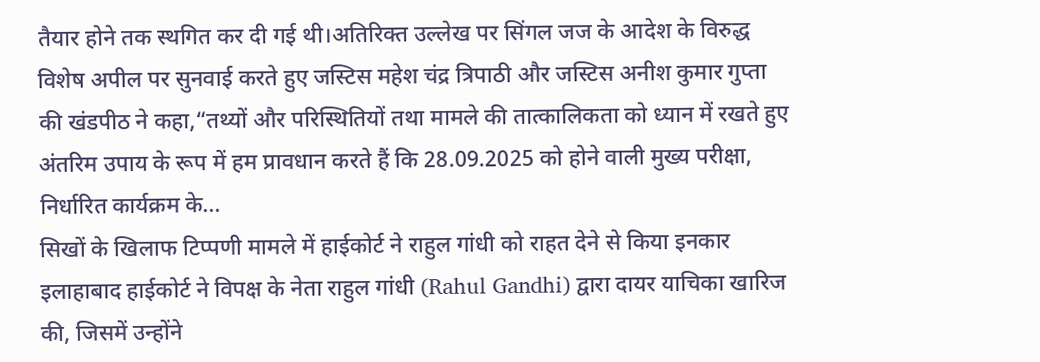तैयार होने तक स्थगित कर दी गई थी।अतिरिक्त उल्लेख पर सिंगल जज के आदेश के विरुद्ध विशेष अपील पर सुनवाई करते हुए जस्टिस महेश चंद्र त्रिपाठी और जस्टिस अनीश कुमार गुप्ता की खंडपीठ ने कहा,“तथ्यों और परिस्थितियों तथा मामले की तात्कालिकता को ध्यान में रखते हुए अंतरिम उपाय के रूप में हम प्रावधान करते हैं कि 28.09.2025 को होने वाली मुख्य परीक्षा, निर्धारित कार्यक्रम के...
सिखों के खिलाफ टिप्पणी मामले में हाईकोर्ट ने राहुल गांधी को राहत देने से किया इनकार
इलाहाबाद हाईकोर्ट ने विपक्ष के नेता राहुल गांधी (Rahul Gandhi) द्वारा दायर याचिका खारिज की, जिसमें उन्होंने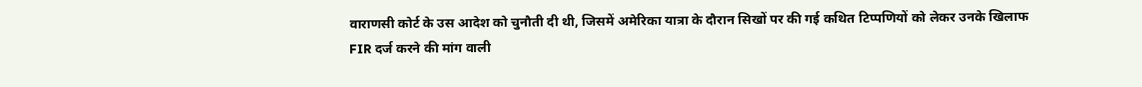वाराणसी कोर्ट के उस आदेश को चुनौती दी थी, जिसमें अमेरिका यात्रा के दौरान सिखों पर की गई कथित टिप्पणियों को लेकर उनके खिलाफ FIR दर्ज करने की मांग वाली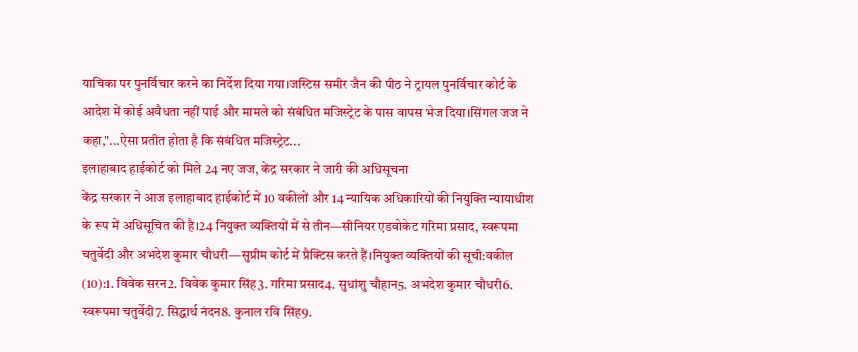याचिका पर पुनर्विचार करने का निर्देश दिया गया।जस्टिस समीर जैन की पीठ ने ट्रायल पुनर्विचार कोर्ट के आदेश में कोई अवैधता नहीं पाई और मामले को संबंधित मजिस्ट्रेट के पास वापस भेज दिया।सिंगल जज ने कहा,"...ऐसा प्रतीत होता है कि संबंधित मजिस्ट्रेट...
इलाहाबाद हाईकोर्ट को मिले 24 नए जज, केंद्र सरकार ने जारी की अधिसूचना
केंद्र सरकार ने आज इलाहाबाद हाईकोर्ट में 10 वकीलों और 14 न्यायिक अधिकारियों की नियुक्ति न्यायाधीश के रूप में अधिसूचित की है।24 नियुक्त व्यक्तियों में से तीन—सीनियर एडवोकेट गरिमा प्रसाद, स्वरूपमा चतुर्वेदी और अभदेश कुमार चौधरी—सुप्रीम कोर्ट में प्रैक्टिस करते हैं।नियुक्त व्यक्तियों की सूची:वकील (10):1. विवेक सरन2. विवेक कुमार सिंह3. गरिमा प्रसाद4. सुधांशु चौहान5. अभदेश कुमार चौधरी6. स्वरूपमा चतुर्वेदी7. सिद्धार्थ नंदन8. कुनाल रवि सिंह9.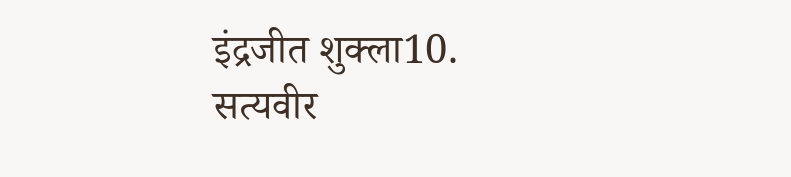इंद्रजीत शुक्ला10. सत्यवीर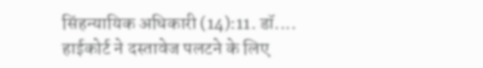सिंहन्यायिक अधिकारी (14):11. डॉ....
हाईकोर्ट ने दस्तावेज पलटने के लिए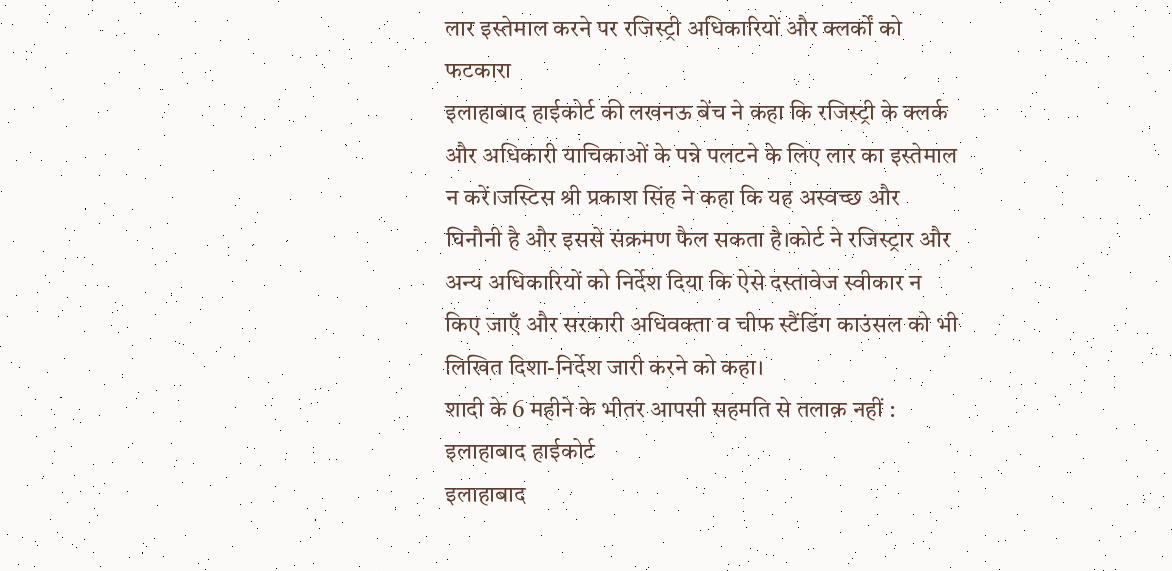लार इस्तेमाल करने पर रजिस्ट्री अधिकारियों और क्लर्कों को फटकारा
इलाहाबाद हाईकोर्ट की लखनऊ बेंच ने कहा कि रजिस्ट्री के क्लर्क और अधिकारी याचिकाओं के पन्ने पलटने के लिए लार का इस्तेमाल न करें।जस्टिस श्री प्रकाश सिंह ने कहा कि यह अस्वच्छ और घिनौनी है और इससे संक्रमण फैल सकता है।कोर्ट ने रजिस्ट्रार और अन्य अधिकारियों को निर्देश दिया कि ऐसे दस्तावेज स्वीकार न किए जाएँ और सरकारी अधिवक्ता व चीफ स्टैंडिंग काउंसल को भी लिखित दिशा-निर्देश जारी करने को कहा।
शादी के 6 महीने के भीतर आपसी सहमति से तलाक़ नहीं : इलाहाबाद हाईकोर्ट
इलाहाबाद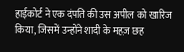हाईकोर्ट ने एक दंपति की उस अपील को खारिज किया, जिसमें उन्होंने शादी के महज़ छह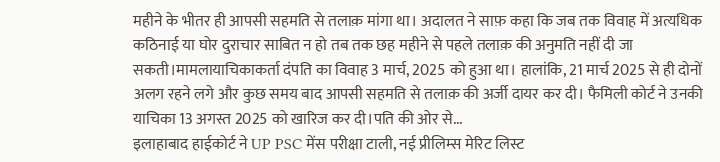महीने के भीतर ही आपसी सहमति से तलाक़ मांगा था। अदालत ने साफ़ कहा कि जब तक विवाह में अत्यधिक कठिनाई या घोर दुराचार साबित न हो तब तक छह महीने से पहले तलाक़ की अनुमति नहीं दी जा सकती।मामलायाचिकाकर्ता दंपति का विवाह 3 मार्च, 2025 को हुआ था। हालांकि, 21 मार्च 2025 से ही दोनों अलग रहने लगे और कुछ समय बाद आपसी सहमति से तलाक़ की अर्जी दायर कर दी। फैमिली कोर्ट ने उनकी याचिका 13 अगस्त 2025 को खारिज कर दी।पति की ओर से...
इलाहाबाद हाईकोर्ट ने UP PSC मेंस परीक्षा टाली, नई प्रीलिम्स मेरिट लिस्ट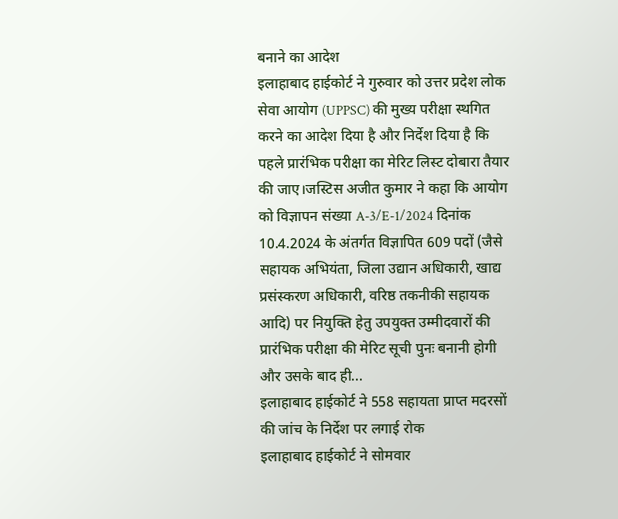बनाने का आदेश
इलाहाबाद हाईकोर्ट ने गुरुवार को उत्तर प्रदेश लोक सेवा आयोग (UPPSC) की मुख्य परीक्षा स्थगित करने का आदेश दिया है और निर्देश दिया है कि पहले प्रारंभिक परीक्षा का मेरिट लिस्ट दोबारा तैयार की जाए।जस्टिस अजीत कुमार ने कहा कि आयोग को विज्ञापन संख्या A-3/E-1/2024 दिनांक 10.4.2024 के अंतर्गत विज्ञापित 609 पदों (जैसे सहायक अभियंता, जिला उद्यान अधिकारी, खाद्य प्रसंस्करण अधिकारी, वरिष्ठ तकनीकी सहायक आदि) पर नियुक्ति हेतु उपयुक्त उम्मीदवारों की प्रारंभिक परीक्षा की मेरिट सूची पुनः बनानी होगी और उसके बाद ही...
इलाहाबाद हाईकोर्ट ने 558 सहायता प्राप्त मदरसों की जांच के निर्देश पर लगाई रोक
इलाहाबाद हाईकोर्ट ने सोमवार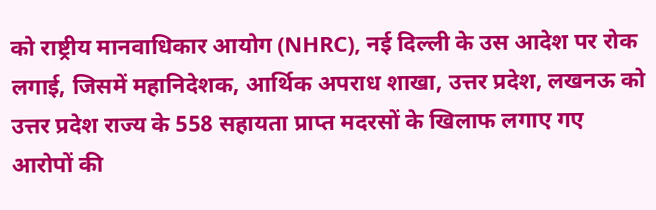को राष्ट्रीय मानवाधिकार आयोग (NHRC), नई दिल्ली के उस आदेश पर रोक लगाई, जिसमें महानिदेशक, आर्थिक अपराध शाखा, उत्तर प्रदेश, लखनऊ को उत्तर प्रदेश राज्य के 558 सहायता प्राप्त मदरसों के खिलाफ लगाए गए आरोपों की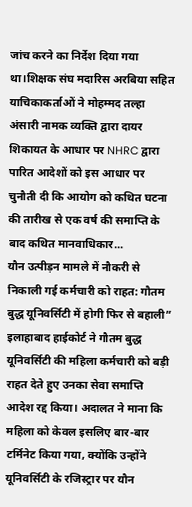जांच करने का निर्देश दिया गया था।शिक्षक संघ मदारिस अरबिया सहित याचिकाकर्ताओं ने मोहम्मद तल्हा अंसारी नामक व्यक्ति द्वारा दायर शिकायत के आधार पर NHRC द्वारा पारित आदेशों को इस आधार पर चुनौती दी कि आयोग को कथित घटना की तारीख से एक वर्ष की समाप्ति के बाद कथित मानवाधिकार...
यौन उत्पीड़न मामले में नौकरी से निकाली गई कर्मचारी को राहत: गौतम बुद्ध यूनिवर्सिटी में होगी फिर से बहाली”
इलाहाबाद हाईकोर्ट ने गौतम बुद्ध यूनिवर्सिटी की महिला कर्मचारी को बड़ी राहत देते हुए उनका सेवा समाप्ति आदेश रद्द किया। अदालत ने माना कि महिला को केवल इसलिए बार-बार टर्मिनेट किया गया, क्योंकि उन्होंने यूनिवर्सिटी के रजिस्ट्रार पर यौन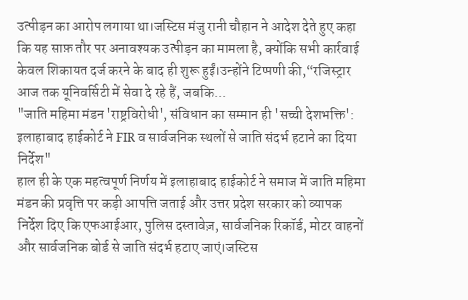उत्पीड़न का आरोप लगाया था।जस्टिस मंजु रानी चौहान ने आदेश देते हुए कहा कि यह साफ़ तौर पर अनावश्यक उत्पीड़न का मामला है, क्योंकि सभी कार्रवाई केवल शिकायत दर्ज करने के बाद ही शुरू हुईं।उन्होंने टिप्पणी की,“रजिस्ट्रार आज तक यूनिवर्सिटी में सेवा दे रहे हैं, जबकि...
"जाति महिमा मंडन 'राष्ट्रविरोधी', संविधान का सम्मान ही 'सच्ची देशभक्ति': इलाहाबाद हाईकोर्ट ने FIR व सार्वजनिक स्थलों से जाति संदर्भ हटाने का दिया निर्देश"
हाल ही के एक महत्वपूर्ण निर्णय में इलाहाबाद हाईकोर्ट ने समाज में जाति महिमा मंडन की प्रवृत्ति पर कड़ी आपत्ति जताई और उत्तर प्रदेश सरकार को व्यापक निर्देश दिए कि एफआईआर, पुलिस दस्तावेज़, सार्वजनिक रिकॉर्ड, मोटर वाहनों और सार्वजनिक बोर्ड से जाति संदर्भ हटाए जाएं।जस्टिस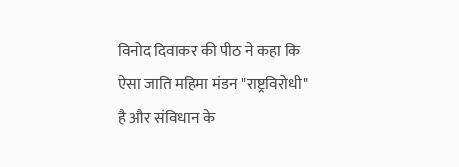विनोद दिवाकर की पीठ ने कहा कि ऐसा जाति महिमा मंडन "राष्ट्रविरोधी" है और संविधान के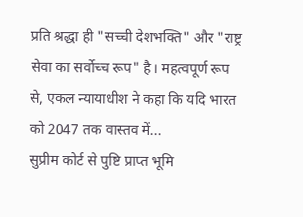प्रति श्रद्धा ही "सच्ची देशभक्ति" और "राष्ट्र सेवा का सर्वोच्च रूप" है। महत्वपूर्ण रूप से, एकल न्यायाधीश ने कहा कि यदि भारत को 2047 तक वास्तव में...
सुप्रीम कोर्ट से पुष्टि प्राप्त भूमि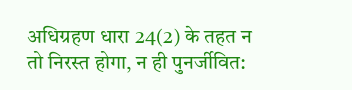अधिग्रहण धारा 24(2) के तहत न तो निरस्त होगा, न ही पुनर्जीवित: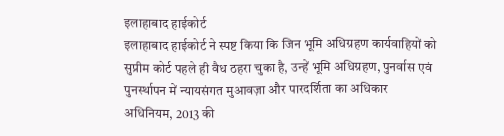इलाहाबाद हाईकोर्ट
इलाहाबाद हाईकोर्ट ने स्पष्ट किया कि जिन भूमि अधिग्रहण कार्यवाहियों को सुप्रीम कोर्ट पहले ही वैध ठहरा चुका है, उन्हें भूमि अधिग्रहण, पुनर्वास एवं पुनर्स्थापन में न्यायसंगत मुआवज़ा और पारदर्शिता का अधिकार अधिनियम, 2013 की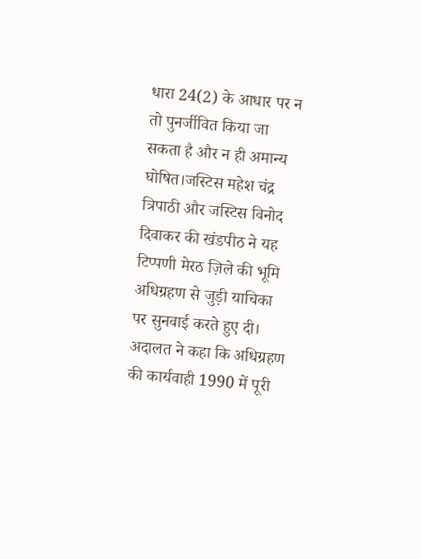धारा 24(2) के आधार पर न तो पुनर्जीवित किया जा सकता है और न ही अमान्य घोषित।जस्टिस महेश चंद्र त्रिपाठी और जस्टिस विनोद दिवाकर की खंडपीठ ने यह टिप्पणी मेरठ ज़िले की भूमि अधिग्रहण से जुड़ी याचिका पर सुनवाई करते हुए दी। अदालत ने कहा कि अधिग्रहण की कार्यवाही 1990 में पूरी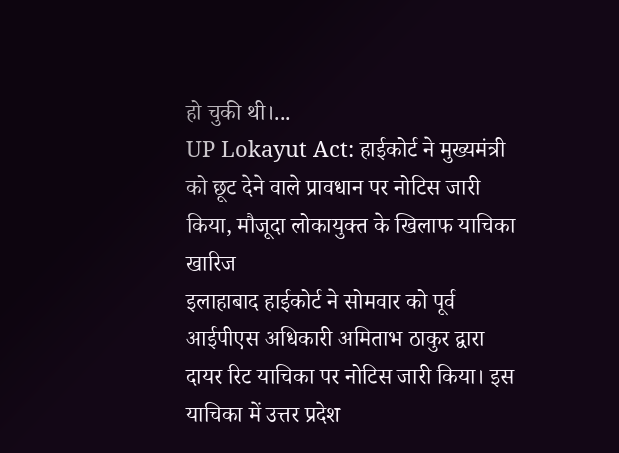हो चुकी थी।...
UP Lokayut Act: हाईकोर्ट ने मुख्यमंत्री को छूट देने वाले प्रावधान पर नोटिस जारी किया, मौजूदा लोकायुक्त के खिलाफ याचिका खारिज
इलाहाबाद हाईकोर्ट ने सोमवार को पूर्व आईपीएस अधिकारी अमिताभ ठाकुर द्वारा दायर रिट याचिका पर नोटिस जारी किया। इस याचिका में उत्तर प्रदेश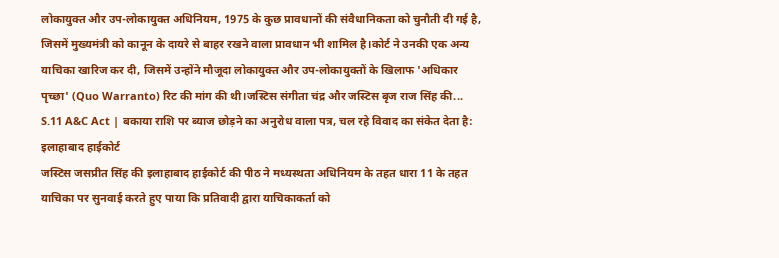लोकायुक्त और उप-लोकायुक्त अधिनियम, 1975 के कुछ प्रावधानों की संवैधानिकता को चुनौती दी गई है, जिसमें मुख्यमंत्री को कानून के दायरे से बाहर रखने वाला प्रावधान भी शामिल है।कोर्ट ने उनकी एक अन्य याचिका खारिज कर दी, जिसमें उन्होंने मौजूदा लोकायुक्त और उप-लोकायुक्तों के खिलाफ 'अधिकार पृच्छा' (Quo Warranto) रिट की मांग की थी।जस्टिस संगीता चंद्र और जस्टिस बृज राज सिंह की...
S.11 A&C Act | बकाया राशि पर ब्याज छोड़ने का अनुरोध वाला पत्र, चल रहे विवाद का संकेत देता है: इलाहाबाद हाईकोर्ट
जस्टिस जसप्रीत सिंह की इलाहाबाद हाईकोर्ट की पीठ ने मध्यस्थता अधिनियम के तहत धारा 11 के तहत याचिका पर सुनवाई करते हुए पाया कि प्रतिवादी द्वारा याचिकाकर्ता को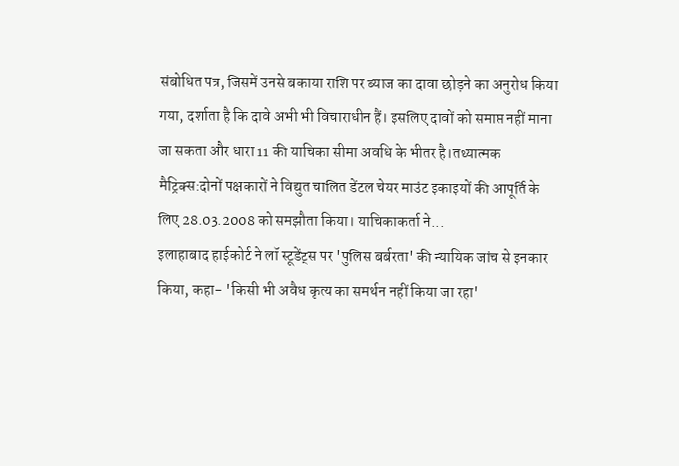संबोधित पत्र, जिसमें उनसे बकाया राशि पर ब्याज का दावा छोड़ने का अनुरोध किया गया, दर्शाता है कि दावे अभी भी विचाराधीन हैं। इसलिए दावों को समाप्त नहीं माना जा सकता और धारा 11 की याचिका सीमा अवधि के भीतर है।तथ्यात्मक मैट्रिक्स:दोनों पक्षकारों ने विद्युत चालित डेंटल चेयर माउंट इकाइयों की आपूर्ति के लिए 28.03.2008 को समझौता किया। याचिकाकर्ता ने...
इलाहाबाद हाईकोर्ट ने लॉ स्टूडेंट्स पर 'पुलिस बर्बरता' की न्यायिक जांच से इनकार किया, कहा- 'किसी भी अवैध कृत्य का समर्थन नहीं किया जा रहा'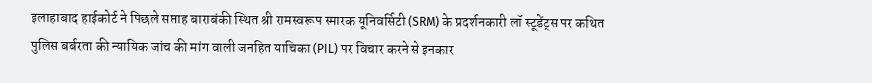इलाहाबाद हाईकोर्ट ने पिछले सप्ताह बाराबंकी स्थित श्री रामस्वरूप स्मारक यूनिवर्सिटी (SRM) के प्रदर्शनकारी लॉ स्टूडेंट्स पर कथित पुलिस बर्बरता की न्यायिक जांच की मांग वाली जनहित याचिका (PIL) पर विचार करने से इनकार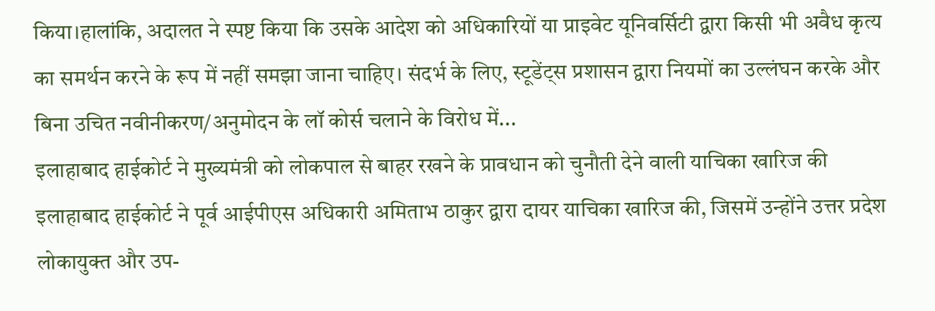किया।हालांकि, अदालत ने स्पष्ट किया कि उसके आदेश को अधिकारियों या प्राइवेट यूनिवर्सिटी द्वारा किसी भी अवैध कृत्य का समर्थन करने के रूप में नहीं समझा जाना चाहिए। संदर्भ के लिए, स्टूडेंट्स प्रशासन द्वारा नियमों का उल्लंघन करके और बिना उचित नवीनीकरण/अनुमोदन के लॉ कोर्स चलाने के विरोध में...
इलाहाबाद हाईकोर्ट ने मुख्यमंत्री को लोकपाल से बाहर रखने के प्रावधान को चुनौती देने वाली याचिका खारिज की
इलाहाबाद हाईकोर्ट ने पूर्व आईपीएस अधिकारी अमिताभ ठाकुर द्वारा दायर याचिका खारिज की, जिसमें उन्होंने उत्तर प्रदेश लोकायुक्त और उप-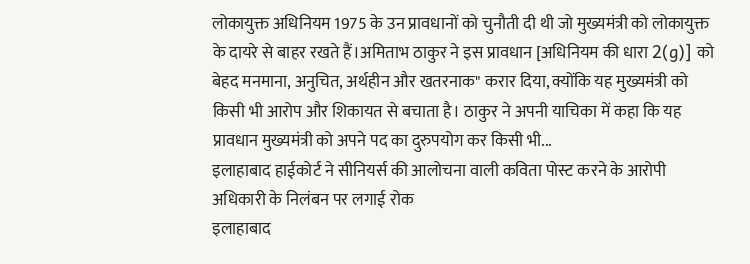लोकायुक्त अधिनियम 1975 के उन प्रावधानों को चुनौती दी थी जो मुख्यमंत्री को लोकायुक्त के दायरे से बाहर रखते हैं।अमिताभ ठाकुर ने इस प्रावधान [अधिनियम की धारा 2(g)] को बेहद मनमाना, अनुचित, अर्थहीन और खतरनाक" करार दिया, क्योंकि यह मुख्यमंत्री को किसी भी आरोप और शिकायत से बचाता है। ठाकुर ने अपनी याचिका में कहा कि यह प्रावधान मुख्यमंत्री को अपने पद का दुरुपयोग कर किसी भी...
इलाहाबाद हाईकोर्ट ने सीनियर्स की आलोचना वाली कविता पोस्ट करने के आरोपी अधिकारी के निलंबन पर लगाई रोक
इलाहाबाद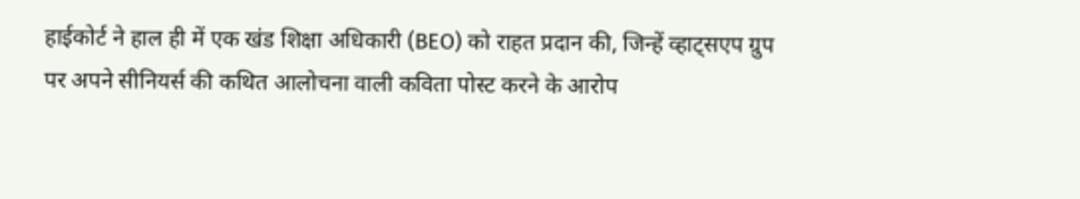हाईकोर्ट ने हाल ही में एक खंड शिक्षा अधिकारी (BEO) को राहत प्रदान की, जिन्हें व्हाट्सएप ग्रुप पर अपने सीनियर्स की कथित आलोचना वाली कविता पोस्ट करने के आरोप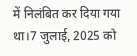में निलंबित कर दिया गया था।7 जुलाई, 2025 को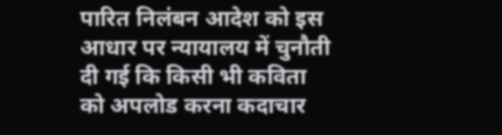पारित निलंबन आदेश को इस आधार पर न्यायालय में चुनौती दी गई कि किसी भी कविता को अपलोड करना कदाचार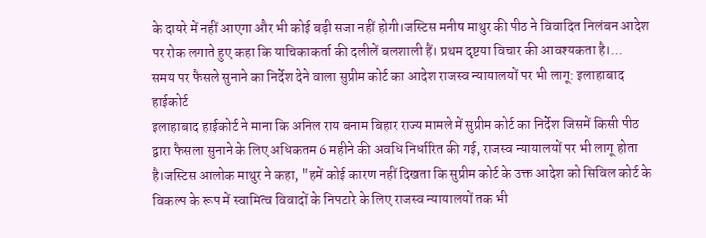के दायरे में नहीं आएगा और भी कोई बड़ी सजा नहीं होगी।जस्टिस मनीष माथुर की पीठ ने विवादित निलंबन आदेश पर रोक लगाते हुए कहा कि याचिकाकर्ता की दलीलें बलशाली हैं। प्रथम दृष्टया विचार की आवश्यकता है।...
समय पर फैसले सुनाने का निर्देश देने वाला सुप्रीम कोर्ट का आदेश राजस्व न्यायालयों पर भी लागू: इलाहाबाद हाईकोर्ट
इलाहाबाद हाईकोर्ट ने माना कि अनिल राय बनाम बिहार राज्य मामले में सुप्रीम कोर्ट का निर्देश जिसमें किसी पीठ द्वारा फैसला सुनाने के लिए अधिकतम 6 महीने की अवधि निर्धारित की गई, राजस्व न्यायालयों पर भी लागू होता है।जस्टिस आलोक माथुर ने कहा, "हमें कोई कारण नहीं दिखता कि सुप्रीम कोर्ट के उक्त आदेश को सिविल कोर्ट के विकल्प के रूप में स्वामित्व विवादों के निपटारे के लिए राजस्व न्यायालयों तक भी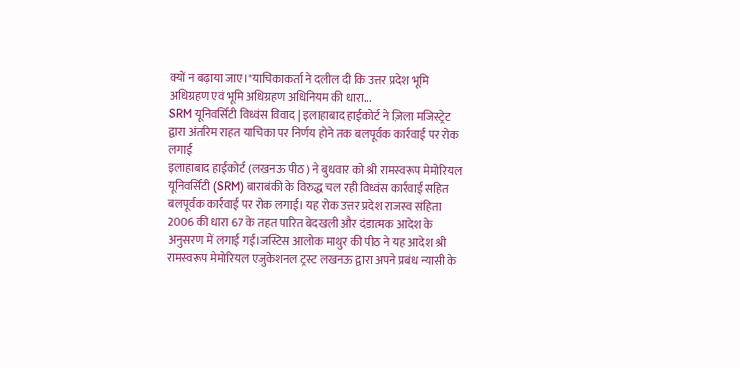क्यों न बढ़ाया जाए।"याचिकाकर्ता ने दलील दी कि उत्तर प्रदेश भूमि अधिग्रहण एवं भूमि अधिग्रहण अधिनियम की धारा...
SRM यूनिवर्सिटी विध्वंस विवाद | इलाहाबाद हाईकोर्ट ने ज़िला मजिस्ट्रेट द्वारा अंतरिम राहत याचिका पर निर्णय होने तक बलपूर्वक कार्रवाई पर रोक लगाई
इलाहाबाद हाईकोर्ट (लखनऊ पीठ) ने बुधवार को श्री रामस्वरूप मेमोरियल यूनिवर्सिटी (SRM) बाराबंकी के विरुद्ध चल रही विध्वंस कार्रवाई सहित बलपूर्वक कार्रवाई पर रोक लगाई। यह रोक उत्तर प्रदेश राजस्व संहिता 2006 की धारा 67 के तहत पारित बेदखली और दंडात्मक आदेश के अनुसरण में लगाई गई।जस्टिस आलोक माथुर की पीठ ने यह आदेश श्री रामस्वरूप मेमोरियल एजुकेशनल ट्रस्ट लखनऊ द्वारा अपने प्रबंध न्यासी के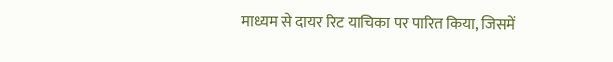माध्यम से दायर रिट याचिका पर पारित किया, जिसमें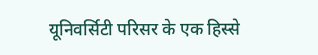यूनिवर्सिटी परिसर के एक हिस्से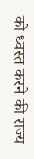को ध्वस्त करने की राज्य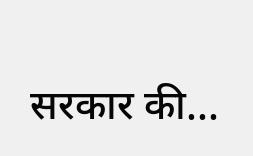सरकार की...